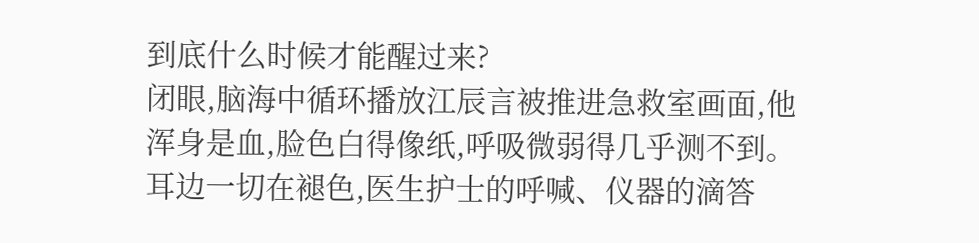到底什么时候才能醒过来?
闭眼,脑海中循环播放江辰言被推进急救室画面,他浑身是血,脸色白得像纸,呼吸微弱得几乎测不到。
耳边一切在褪色,医生护士的呼喊、仪器的滴答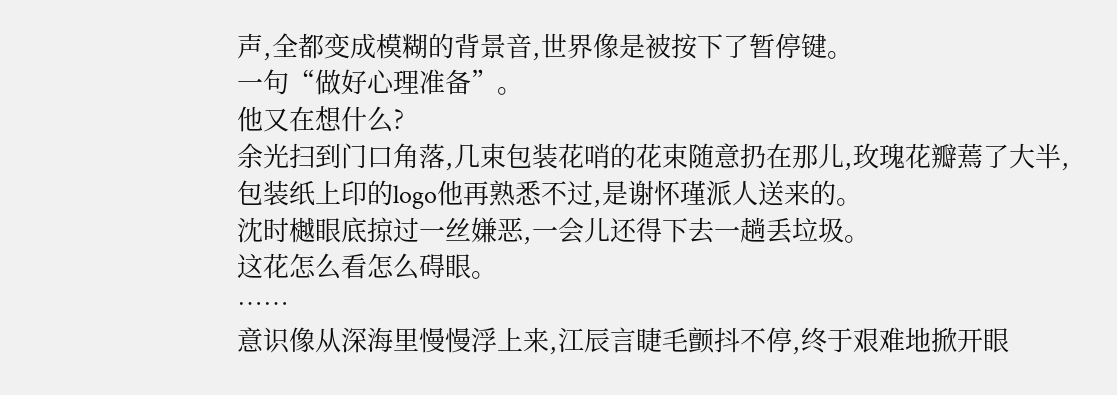声,全都变成模糊的背景音,世界像是被按下了暂停键。
一句“做好心理准备”。
他又在想什么?
余光扫到门口角落,几束包装花哨的花束随意扔在那儿,玫瑰花瓣蔫了大半,包装纸上印的logo他再熟悉不过,是谢怀瑾派人送来的。
沈时樾眼底掠过一丝嫌恶,一会儿还得下去一趟丢垃圾。
这花怎么看怎么碍眼。
……
意识像从深海里慢慢浮上来,江辰言睫毛颤抖不停,终于艰难地掀开眼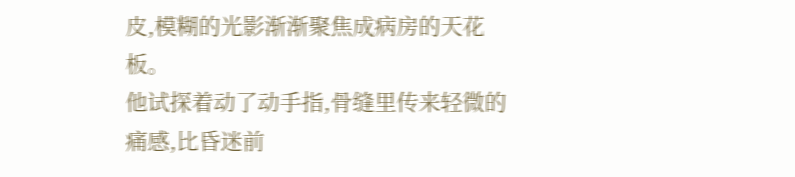皮,模糊的光影渐渐聚焦成病房的天花板。
他试探着动了动手指,骨缝里传来轻微的痛感,比昏迷前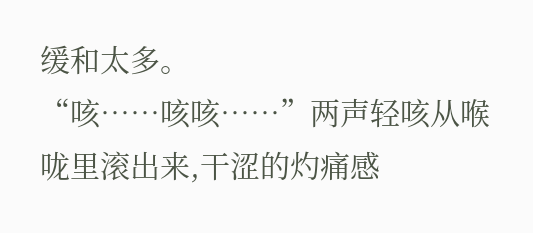缓和太多。
“咳……咳咳……”两声轻咳从喉咙里滚出来,干涩的灼痛感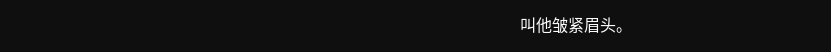叫他皱紧眉头。